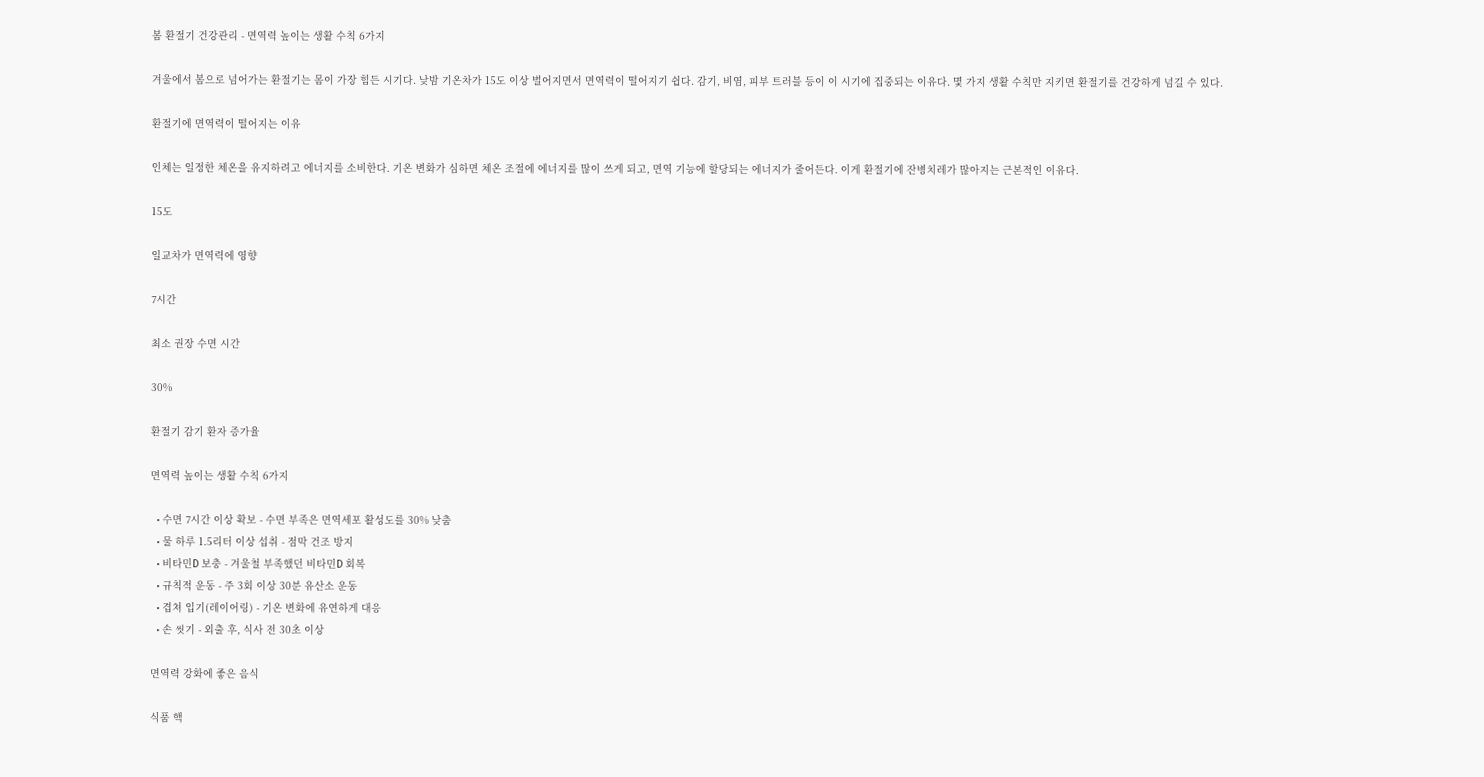봄 환절기 건강관리 - 면역력 높이는 생활 수칙 6가지

겨울에서 봄으로 넘어가는 환절기는 몸이 가장 힘든 시기다. 낮밤 기온차가 15도 이상 벌어지면서 면역력이 떨어지기 쉽다. 감기, 비염, 피부 트러블 등이 이 시기에 집중되는 이유다. 몇 가지 생활 수칙만 지키면 환절기를 건강하게 넘길 수 있다.

환절기에 면역력이 떨어지는 이유

인체는 일정한 체온을 유지하려고 에너지를 소비한다. 기온 변화가 심하면 체온 조절에 에너지를 많이 쓰게 되고, 면역 기능에 할당되는 에너지가 줄어든다. 이게 환절기에 잔병치레가 많아지는 근본적인 이유다.

15도

일교차가 면역력에 영향

7시간

최소 권장 수면 시간

30%

환절기 감기 환자 증가율

면역력 높이는 생활 수칙 6가지

  • 수면 7시간 이상 확보 - 수면 부족은 면역세포 활성도를 30% 낮춤
  • 물 하루 1.5리터 이상 섭취 - 점막 건조 방지
  • 비타민D 보충 - 겨울철 부족했던 비타민D 회복
  • 규칙적 운동 - 주 3회 이상 30분 유산소 운동
  • 겹쳐 입기(레이어링) - 기온 변화에 유연하게 대응
  • 손 씻기 - 외출 후, 식사 전 30초 이상

면역력 강화에 좋은 음식

식품 핵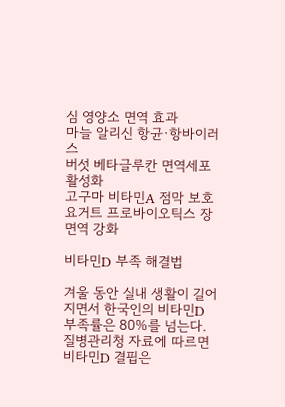심 영양소 면역 효과
마늘 알리신 항균·항바이러스
버섯 베타글루칸 면역세포 활성화
고구마 비타민A 점막 보호
요거트 프로바이오틱스 장 면역 강화

비타민D 부족 해결법

겨울 동안 실내 생활이 길어지면서 한국인의 비타민D 부족률은 80%를 넘는다. 질병관리청 자료에 따르면 비타민D 결핍은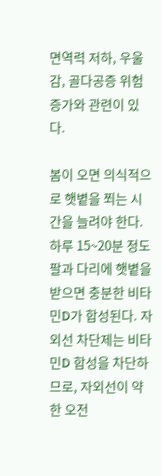면역력 저하, 우울감, 골다공증 위험 증가와 관련이 있다.

봄이 오면 의식적으로 햇볕을 쬐는 시간을 늘려야 한다. 하루 15~20분 정도 팔과 다리에 햇볕을 받으면 충분한 비타민D가 합성된다. 자외선 차단제는 비타민D 합성을 차단하므로, 자외선이 약한 오전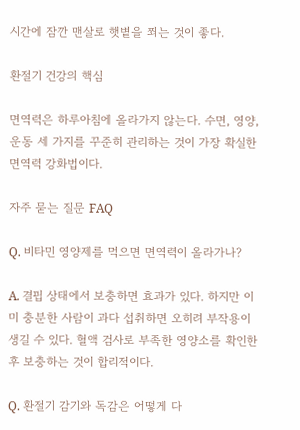시간에 잠깐 맨살로 햇볕을 쬐는 것이 좋다.

환절기 건강의 핵심

면역력은 하루아침에 올라가지 않는다. 수면, 영양, 운동 세 가지를 꾸준히 관리하는 것이 가장 확실한 면역력 강화법이다.

자주 묻는 질문 FAQ

Q. 비타민 영양제를 먹으면 면역력이 올라가나?

A. 결핍 상태에서 보충하면 효과가 있다. 하지만 이미 충분한 사람이 과다 섭취하면 오히려 부작용이 생길 수 있다. 혈액 검사로 부족한 영양소를 확인한 후 보충하는 것이 합리적이다.

Q. 환절기 감기와 독감은 어떻게 다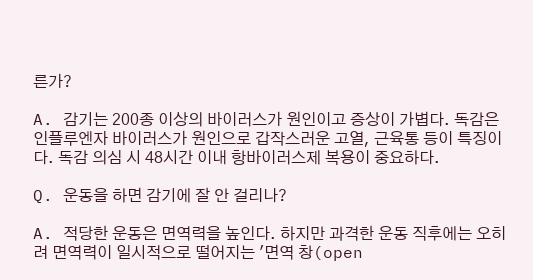른가?

A. 감기는 200종 이상의 바이러스가 원인이고 증상이 가볍다. 독감은 인플루엔자 바이러스가 원인으로 갑작스러운 고열, 근육통 등이 특징이다. 독감 의심 시 48시간 이내 항바이러스제 복용이 중요하다.

Q. 운동을 하면 감기에 잘 안 걸리나?

A. 적당한 운동은 면역력을 높인다. 하지만 과격한 운동 직후에는 오히려 면역력이 일시적으로 떨어지는 '면역 창(open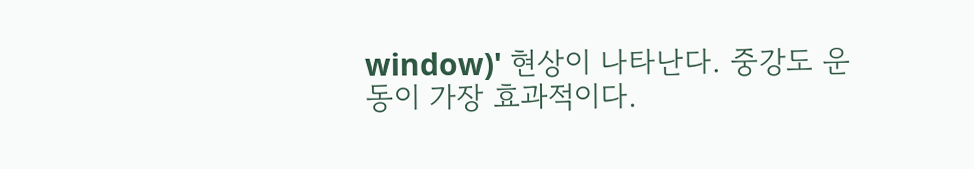window)' 현상이 나타난다. 중강도 운동이 가장 효과적이다.